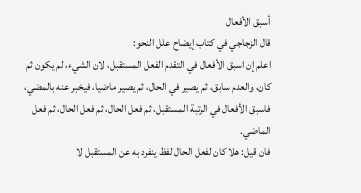أسبق الأفعال
قال الزجاجي في كتاب إيضاح علل النحو:
اعلم إن اسبق الأفعال في التقدم الفعل المستقبل، لان الشيء، لم يكون ثم كان، والعدم سابق، ثم يصير في الحال، ثم يصير ماضيا، فيخبر عنه بالمضي، فاسبق الأفعال في الرتبة المستقبل، ثم فعل الحال، ثم فعل الحال، ثم فعل الماضي.
فان قيل: هلا كان لفعل الحال لفظ ينفرد به عن المستقبل لا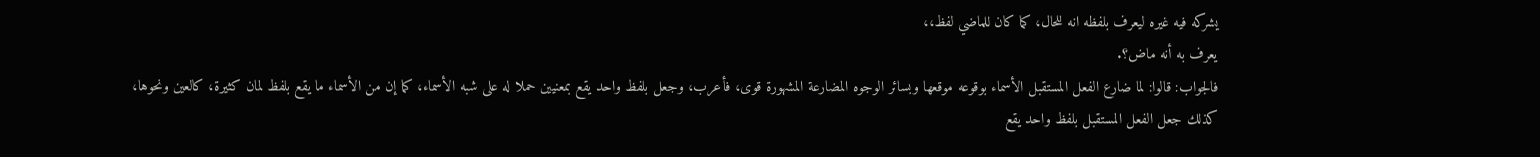يشركه فيه غيره ليعرف بلفظه انه للحال، كما كان للماضي لفظ،،
يعرف به أنه ماض؟.
فالجواب: قالوا: لما ضارع الفعل المستقبل الأسماء بوقوعه موقعها وبسائر الوجوه المضارعة المشهورة قوى، فأعرب، وجعل بلفظ واحد يقع بمعنيين حملا له على شبه الأسماء، كما إن من الأسماء ما يقع بلفظ لمان كثيرة، كالعين ونحوها، كذلك جعل الفعل المستقبل بلفظ واحد يقع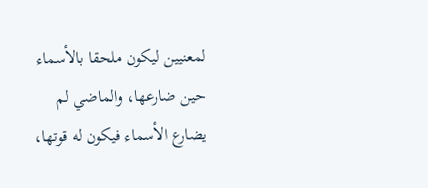لمعنيين ليكون ملحقا بالأسماء حين ضارعها، والماضي لم يضارع الأسماء فيكون له قوتها،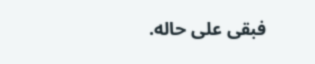فبقى على حاله.